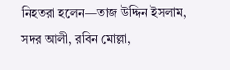নিহতরা হলেন—তাজ উদ্দিন ইসলাম, সদর আলী, রবিন মোল্লা,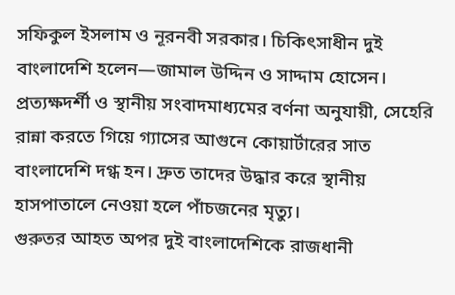সফিকুল ইসলাম ও নূরনবী সরকার। চিকিৎসাধীন দুই বাংলাদেশি হলেন—জামাল উদ্দিন ও সাদ্দাম হোসেন।
প্রত্যক্ষদর্শী ও স্থানীয় সংবাদমাধ্যমের বর্ণনা অনুযায়ী, সেহেরি রান্না করতে গিয়ে গ্যাসের আগুনে কোয়ার্টারের সাত বাংলাদেশি দগ্ধ হন। দ্রুত তাদের উদ্ধার করে স্থানীয় হাসপাতালে নেওয়া হলে পাঁচজনের মৃত্যু।
গুরুতর আহত অপর দুই বাংলাদেশিকে রাজধানী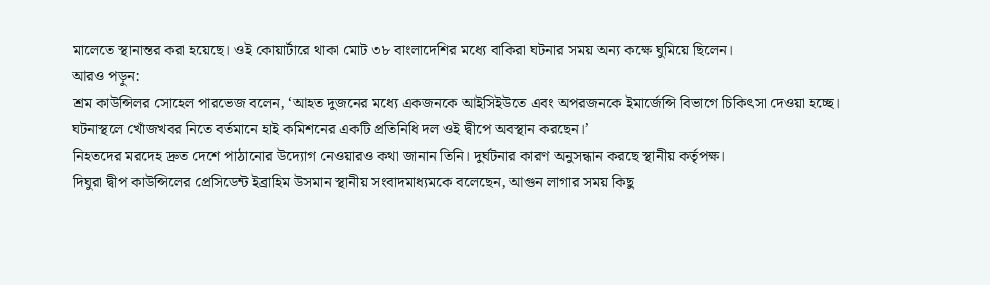মালেতে স্থানান্তর করা হয়েছে। ওই কোয়ার্টারে থাকা মোট ৩৮ বাংলাদেশির মধ্যে বাকিরা ঘটনার সময় অন্য কক্ষে ঘুমিয়ে ছিলেন।
আরও পড়ুন:
শ্রম কাউন্সিলর সোহেল পারভেজ বলেন, ‘আহত দুজনের মধ্যে একজনকে আইসিইউতে এবং অপরজনকে ইমার্জেন্সি বিভাগে চিকিৎসা দেওয়া হচ্ছে। ঘটনাস্থলে খোঁজখবর নিতে বর্তমানে হাই কমিশনের একটি প্রতিনিধি দল ওই দ্বীপে অবস্থান করছেন।’
নিহতদের মরদেহ দ্রুত দেশে পাঠানোর উদ্যোগ নেওয়ারও কথা জানান তিনি। দুর্ঘটনার কারণ অনুসন্ধান করছে স্থানীয় কর্তৃপক্ষ।
দিঘুরা দ্বীপ কাউন্সিলের প্রেসিডেন্ট ইব্রাহিম উসমান স্থানীয় সংবাদমাধ্যমকে বলেছেন, আগুন লাগার সময় কিছু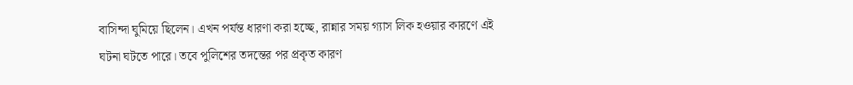বাসিন্দা ঘুমিয়ে ছিলেন। এখন পর্যন্ত ধারণা করা হচ্ছে, রান্নার সময় গ্যাস লিক হওয়ার কারণে এই ঘটনা ঘটতে পারে। তবে পুলিশের তদন্তের পর প্রকৃত কারণ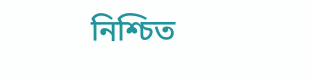নিশ্চিত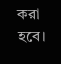করা হবে।